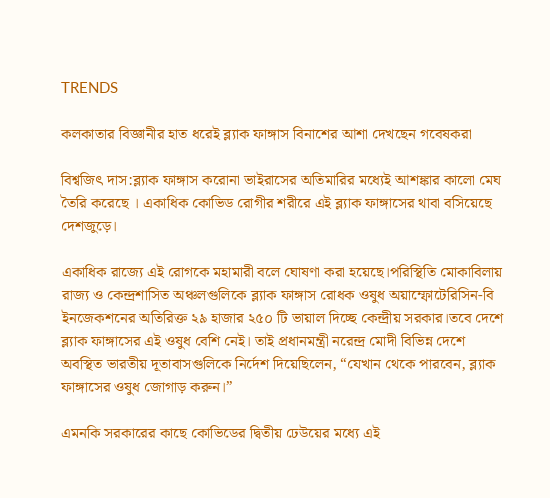TRENDS

কলকাতার বিজ্ঞানীর হাত ধরেই ব্ল্যাক ফাঙ্গাস বিনাশের আশা দেখছেন গবেষকরা

বিশ্বজিৎ দাস:ব্ল্যাক ফাঙ্গাস করোনা ভাইরাসের অতিমারির মধ্যেই আশঙ্কার কালো মেঘ তৈরি করেছে । একাধিক কোভিড রোগীর শরীরে এই ব্ল্যাক ফাঙ্গাসের থাবা বসিয়েছে দেশজুড়ে।

একাধিক রাজ্যে এই রোগকে মহামারী বলে ঘোষণা করা হয়েছে।পরিস্থিতি মোকাবিলায় রাজ্য ও কেন্দ্রশাসিত অঞ্চলগুলিকে ব্ল্যাক ফাঙ্গাস রোধক ওষুধ অয়াম্ফোটেরিসিন-বি ইনজেকশনের অতিরিক্ত ২৯ হাজার ২৫০ টি ভায়াল দিচ্ছে কেন্দ্রীয় সরকার।তবে দেশে ব্ল্যাক ফাঙ্গাসের এই ওষুধ বেশি নেই। তাই প্রধানমন্ত্রী নরেন্দ্র মোদী বিভিন্ন দেশে অবস্থিত ভারতীয় দূতাবাসগুলিকে নির্দেশ দিয়েছিলেন, “যেখান থেকে পারবেন, ব্ল্যাক ফাঙ্গাসের ওষুধ জোগাড় করুন।”

এমনকি সরকারের কাছে কোভিডের দ্বিতীয় ঢেউয়ের মধ্যে এই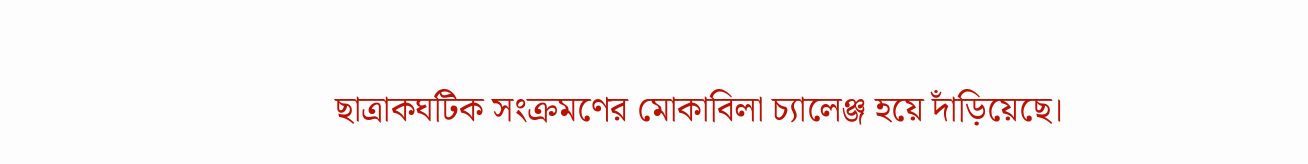ছাত্রাকঘটিক সংক্রমণের মোকাবিলা চ্যালেঞ্জ হয়ে দাঁড়িয়েছে।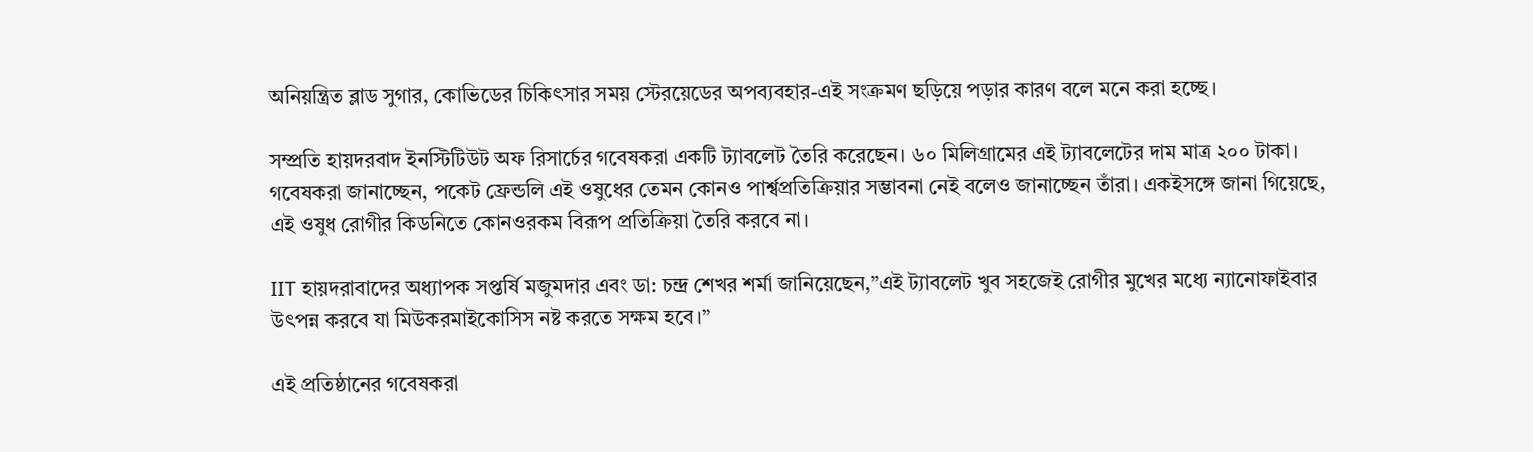অনিয়ন্ত্রিত ব্লাড সুগার, কোভিডের চিকিৎসার সময় স্টেরয়েডের অপব্যবহার-এই সংক্রমণ ছড়িয়ে পড়ার কারণ বলে মনে করা হচ্ছে।

সম্প্রতি হায়দরবাদ ইনস্টিটিউট অফ রিসার্চের গবেষকরা একটি ট্যাবলেট তৈরি করেছেন। ৬০ মিলিগ্রামের এই ট্যাবলেটের দাম মাত্র ২০০ টাকা। গবেষকরা জানাচ্ছেন, পকেট ফ্রেন্ডলি এই ওষুধের তেমন কোনও পার্শ্বপ্রতিক্রিয়ার সম্ভাবনা নেই বলেও জানাচ্ছেন তাঁরা। একইসঙ্গে জানা গিয়েছে, এই ওষুধ রোগীর কিডনিতে কোনওরকম বিরূপ প্রতিক্রিয়া তৈরি করবে না।

IIT হায়দরাবাদের অধ্যাপক সপ্তর্ষি মজুমদার এবং ডা: চন্দ্র শেখর শর্মা জানিয়েছেন,”এই ট্যাবলেট খুব সহজেই রোগীর মুখের মধ্যে ন্যানোফাইবার উৎপন্ন করবে যা মিউকরমাইকোসিস নষ্ট করতে সক্ষম হবে।”

এই প্রতিষ্ঠানের গবেষকরা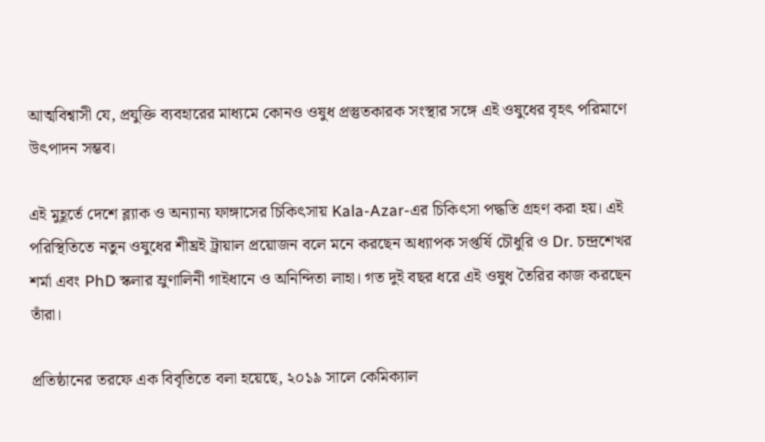আত্মবিশ্বাসী যে, প্রযুক্তি ব্যবহারের মাধ্যমে কোনও ওষুধ প্রস্তুতকারক সংস্থার সঙ্গে এই ওষুধের বৃহৎ পরিমাণে উৎপাদন সম্ভব।

এই মুহূর্তে দেশে ব্ল্যাক ও অন্যান্য ফাঙ্গাসের চিকিৎসায় Kala-Azar-এর চিকিৎসা পদ্ধতি গ্রহণ করা হয়। এই পরিস্থিতিতে নতুন ওষুধের শীঘ্রই ট্রায়াল প্রয়োজন বলে মনে করছেন অধ্যাপক সপ্তর্ষি চৌধুরি ও Dr. চন্দ্রশেখর শর্মা এবং PhD স্কলার ম্রুণালিনী গাইধানে ও অনিন্দিতা লাহা। গত দুই বছর ধরে এই ওষুধ তৈরির কাজ করছেন তাঁরা।

প্রতিষ্ঠানের তরফে এক বিবৃতিতে বলা হয়েছে, ২০১৯ সালে কেমিক্যাল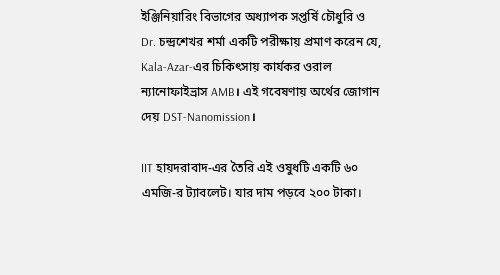ইঞ্জিনিয়ারিং বিভাগের অধ্যাপক সপ্তর্ষি চৌধুরি ও Dr. চন্দ্রশেখর শর্মা একটি পরীক্ষায় প্রমাণ করেন যে, Kala-Azar-এর চিকিৎসায় কার্যকর ওরাল ন্যানোফাইভ্রাস AMB। এই গবেষণায় অর্থের জোগান দেয় DST-Nanomission।

IIT হায়দরাবাদ-এর তৈরি এই ওষুধটি একটি ৬০ এমজি-র ট্যাবলেট। যার দাম পড়বে ২০০ টাকা।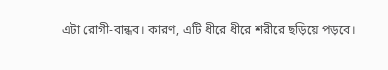এটা রোগী-বান্ধব। কারণ, এটি ধীরে ধীরে শরীরে ছড়িয়ে পড়বে।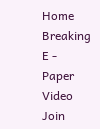Home Breaking E - Paper Video Join